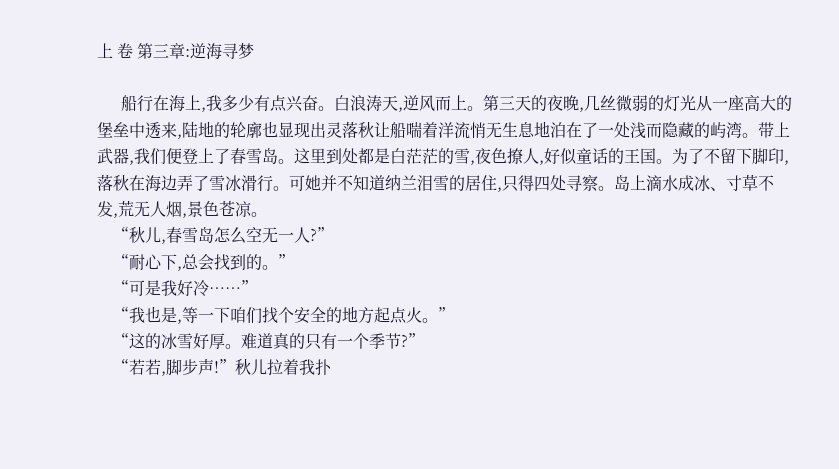上 卷 第三章:逆海寻梦

      船行在海上,我多少有点兴奋。白浪涛天,逆风而上。第三天的夜晚,几丝微弱的灯光从一座高大的堡垒中透来,陆地的轮廓也显现出灵落秋让船喘着洋流悄无生息地泊在了一处浅而隐藏的屿湾。带上武器,我们便登上了春雪岛。这里到处都是白茫茫的雪,夜色撩人,好似童话的王国。为了不留下脚印,落秋在海边弄了雪冰滑行。可她并不知道纳兰泪雪的居住,只得四处寻察。岛上滴水成冰、寸草不发,荒无人烟,景色苍凉。
    “秋儿,春雪岛怎么空无一人?”
    “耐心下,总会找到的。”
    “可是我好冷……”
    “我也是,等一下咱们找个安全的地方起点火。”
    “这的冰雪好厚。难道真的只有一个季节?”
    “若若,脚步声!”秋儿拉着我扑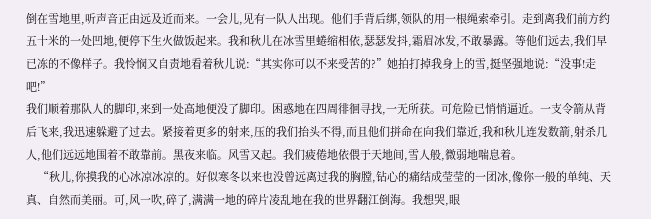倒在雪地里,听声音正由远及近而来。一会儿,见有一队人出现。他们手背后绑,领队的用一根绳索牵引。走到离我们前方约五十米的一处凹地,便停下生火做饭起来。我和秋儿在冰雪里蜷缩相依,瑟瑟发抖,霜眉冰发,不敢暴露。等他们远去,我们早已冻的不像样子。我怜悯又自责地看着秋儿说:“其实你可以不来受苦的?”她拍打掉我身上的雪,挺坚强地说:“没事!走吧!”
我们顺着那队人的脚印,来到一处高地便没了脚印。困惑地在四周徘徊寻找,一无所获。可危险已悄悄逼近。一支令箭从背后飞来,我迅速躲避了过去。紧接着更多的射来,压的我们抬头不得,而且他们拼命在向我们靠近,我和秋儿连发数箭,射杀几人,他们远远地围着不敢靠前。黑夜来临。风雪又起。我们疲倦地依偎于天地间,雪人般,微弱地喘息着。
    “秋儿,你摸我的心冰凉冰凉的。好似寒冬以来也没曾远离过我的胸膛,钻心的痛结成莹莹的一团冰,像你一般的单纯、天真、自然而美丽。可,风一吹,碎了,满满一地的碎片凌乱地在我的世界翻江倒海。我想哭,眼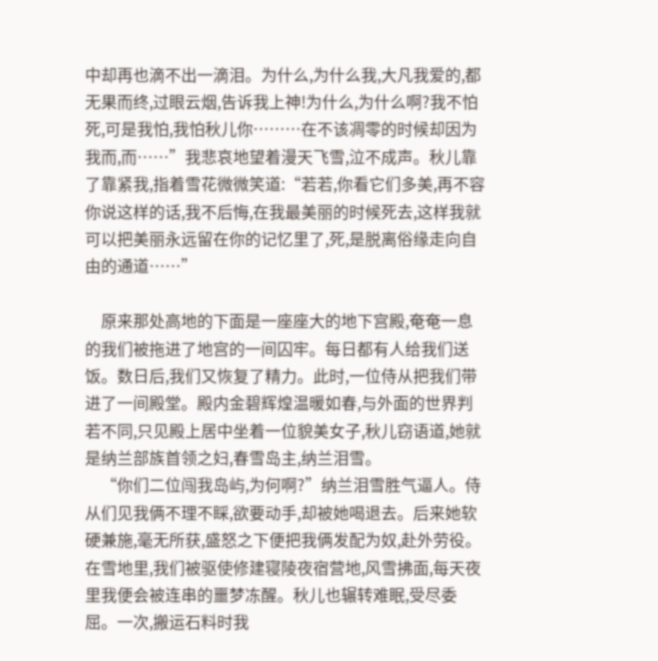中却再也滴不出一滴泪。为什么,为什么我,大凡我爱的,都无果而终,过眼云烟,告诉我上神!为什么,为什么啊?我不怕死,可是我怕,我怕秋儿你………在不该凋零的时候却因为我而,而……”我悲哀地望着漫天飞雪,泣不成声。秋儿靠了靠紧我,指着雪花微微笑道:“若若,你看它们多美,再不容你说这样的话,我不后悔,在我最美丽的时候死去,这样我就可以把美丽永远留在你的记忆里了,死,是脱离俗缘走向自由的通道……”

    原来那处高地的下面是一座座大的地下宫殿,奄奄一息的我们被拖进了地宫的一间囚牢。每日都有人给我们送饭。数日后,我们又恢复了精力。此时,一位侍从把我们带进了一间殿堂。殿内金碧辉煌温暖如春,与外面的世界判若不同,只见殿上居中坐着一位貌美女子,秋儿窃语道,她就是纳兰部族首领之妇,春雪岛主,纳兰泪雪。
    “你们二位闯我岛屿,为何啊?”纳兰泪雪胜气逼人。侍从们见我俩不理不睬,欲要动手,却被她喝退去。后来她软硬兼施,毫无所获,盛怒之下便把我俩发配为奴,赴外劳役。在雪地里,我们被驱使修建寝陵夜宿营地,风雪拂面,每天夜里我便会被连串的噩梦冻醒。秋儿也辗转难眠,受尽委屈。一次,搬运石料时我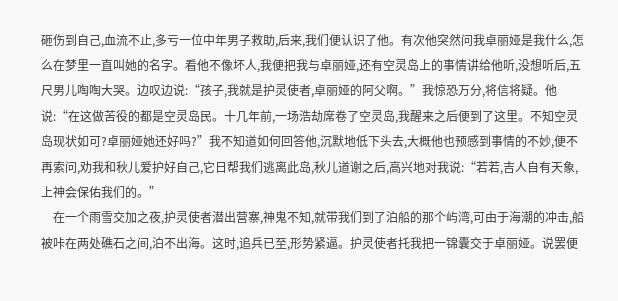砸伤到自己,血流不止,多亏一位中年男子救助,后来,我们便认识了他。有次他突然问我卓丽娅是我什么,怎么在梦里一直叫她的名字。看他不像坏人,我便把我与卓丽娅,还有空灵岛上的事情讲给他听,没想听后,五尺男儿啕啕大哭。边叹边说:“孩子,我就是护灵使者,卓丽娅的阿父啊。”我惊恐万分,将信将疑。他说:“在这做苦役的都是空灵岛民。十几年前,一场浩劫席卷了空灵岛,我醒来之后便到了这里。不知空灵岛现状如可?卓丽娅她还好吗?”我不知道如何回答他,沉默地低下头去,大概他也预感到事情的不妙,便不再索问,劝我和秋儿爱护好自己,它日帮我们逃离此岛,秋儿道谢之后,高兴地对我说:“若若,吉人自有天象,上神会保佑我们的。”
    在一个雨雪交加之夜,护灵使者潜出营寨,神鬼不知,就带我们到了泊船的那个屿湾,可由于海潮的冲击,船被咔在两处礁石之间,泊不出海。这时,追兵已至,形势紧逼。护灵使者托我把一锦囊交于卓丽娅。说罢便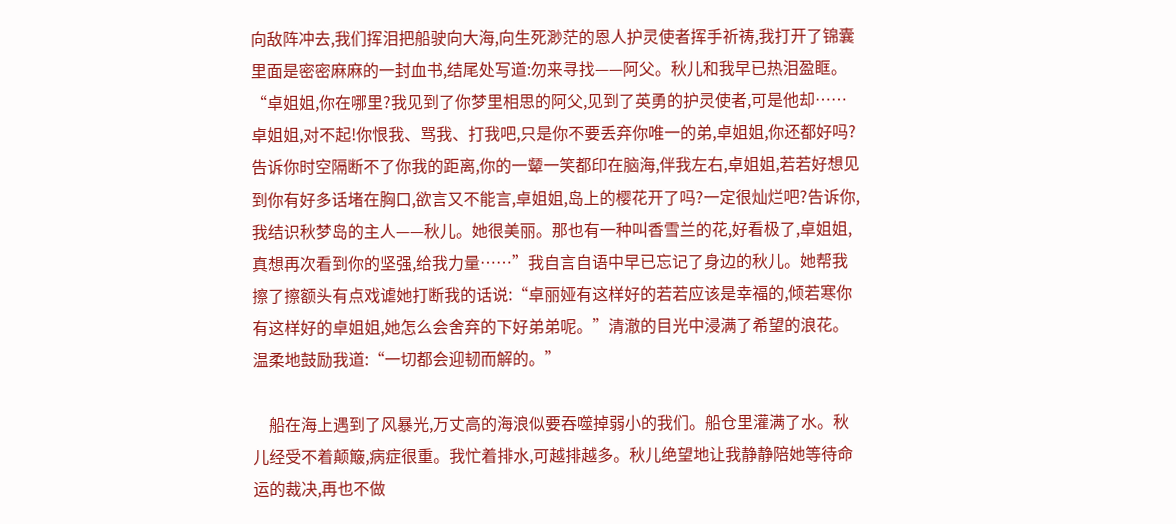向敌阵冲去,我们挥泪把船驶向大海,向生死渺茫的恩人护灵使者挥手祈祷,我打开了锦囊里面是密密麻麻的一封血书,结尾处写道:勿来寻找——阿父。秋儿和我早已热泪盈眶。“卓姐姐,你在哪里?我见到了你梦里相思的阿父,见到了英勇的护灵使者,可是他却……卓姐姐,对不起!你恨我、骂我、打我吧,只是你不要丢弃你唯一的弟,卓姐姐,你还都好吗?告诉你时空隔断不了你我的距离,你的一颦一笑都印在脑海,伴我左右,卓姐姐,若若好想见到你有好多话堵在胸口,欲言又不能言,卓姐姐,岛上的樱花开了吗?一定很灿烂吧?告诉你,我结识秋梦岛的主人——秋儿。她很美丽。那也有一种叫香雪兰的花,好看极了,卓姐姐,真想再次看到你的坚强,给我力量……”我自言自语中早已忘记了身边的秋儿。她帮我擦了擦额头有点戏谑她打断我的话说:“卓丽娅有这样好的若若应该是幸福的,倾若寒你有这样好的卓姐姐,她怎么会舍弃的下好弟弟呢。”清澈的目光中浸满了希望的浪花。温柔地鼓励我道:“一切都会迎韧而解的。”

    船在海上遇到了风暴光,万丈高的海浪似要吞噬掉弱小的我们。船仓里灌满了水。秋儿经受不着颠簸,病症很重。我忙着排水,可越排越多。秋儿绝望地让我静静陪她等待命运的裁决,再也不做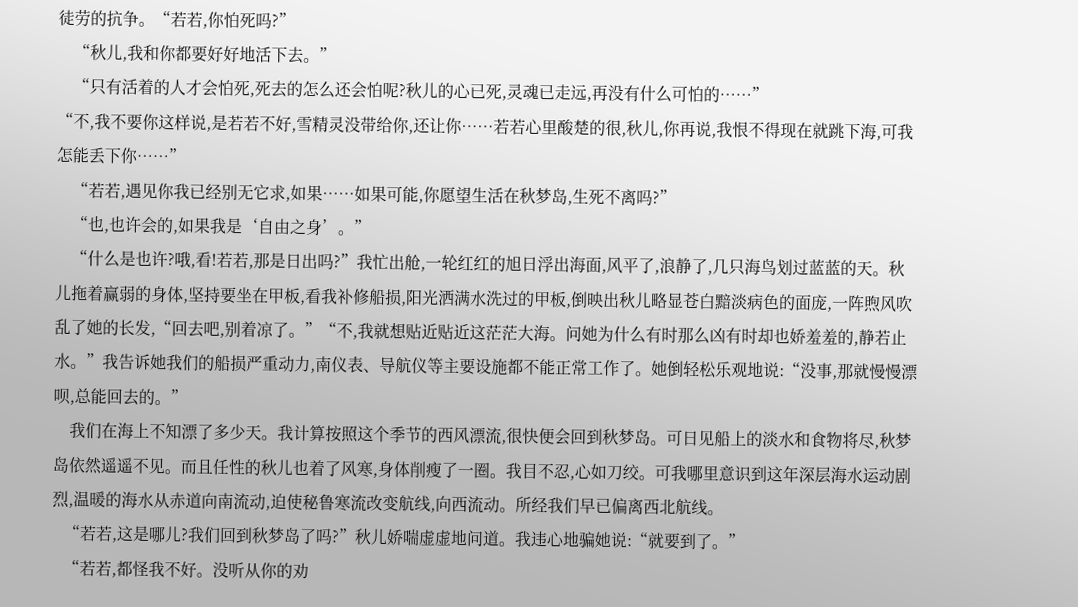徒劳的抗争。“若若,你怕死吗?”
    “秋儿,我和你都要好好地活下去。”
    “只有活着的人才会怕死,死去的怎么还会怕呢?秋儿的心已死,灵魂已走远,再没有什么可怕的……”
“不,我不要你这样说,是若若不好,雪精灵没带给你,还让你……若若心里酸楚的很,秋儿,你再说,我恨不得现在就跳下海,可我怎能丢下你……”
    “若若,遇见你我已经别无它求,如果……如果可能,你愿望生活在秋梦岛,生死不离吗?”
    “也,也许会的,如果我是‘自由之身’。”
    “什么是也许?哦,看!若若,那是日出吗?”我忙出舱,一轮红红的旭日浮出海面,风平了,浪静了,几只海鸟划过蓝蓝的天。秋儿拖着赢弱的身体,坚持要坐在甲板,看我补修船损,阳光洒满水洗过的甲板,倒映出秋儿略显苍白黯淡病色的面庞,一阵煦风吹乱了她的长发,“回去吧,别着凉了。”“不,我就想贴近贴近这茫茫大海。问她为什么有时那么凶有时却也娇羞羞的,静若止水。”我告诉她我们的船损严重动力,南仪表、导航仪等主要设施都不能正常工作了。她倒轻松乐观地说:“没事,那就慢慢漂呗,总能回去的。”
    我们在海上不知漂了多少天。我计算按照这个季节的西风漂流,很快便会回到秋梦岛。可日见船上的淡水和食物将尽,秋梦岛依然遥遥不见。而且任性的秋儿也着了风寒,身体削瘦了一圈。我目不忍,心如刀绞。可我哪里意识到这年深层海水运动剧烈,温暖的海水从赤道向南流动,迫使秘鲁寒流改变航线,向西流动。所经我们早已偏离西北航线。
   “若若,这是哪儿?我们回到秋梦岛了吗?”秋儿娇喘虚虚地问道。我违心地骗她说:“就要到了。”
   “若若,都怪我不好。没听从你的劝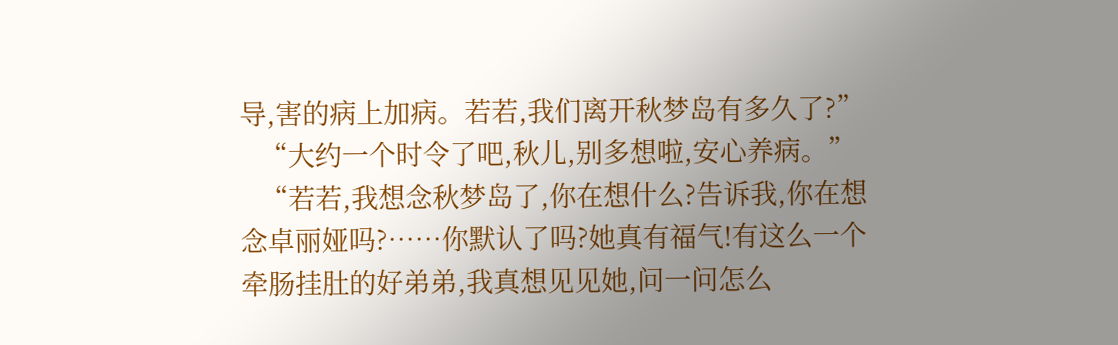导,害的病上加病。若若,我们离开秋梦岛有多久了?”
   “大约一个时令了吧,秋儿,别多想啦,安心养病。”
   “若若,我想念秋梦岛了,你在想什么?告诉我,你在想念卓丽娅吗?……你默认了吗?她真有福气!有这么一个牵肠挂肚的好弟弟,我真想见见她,问一问怎么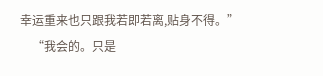幸运重来也只跟我若即若离,贴身不得。”
    “我会的。只是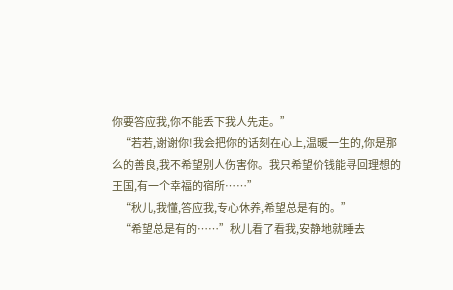你要答应我,你不能丢下我人先走。”
    “若若,谢谢你!我会把你的话刻在心上,温暖一生的,你是那么的善良,我不希望别人伤害你。我只希望价钱能寻回理想的王国,有一个幸福的宿所……”
    “秋儿,我懂,答应我,专心休养,希望总是有的。”
    “希望总是有的……”秋儿看了看我,安静地就睡去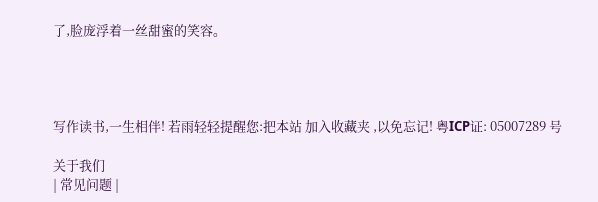了,脸庞浮着一丝甜蜜的笑容。




写作读书,一生相伴! 若雨轻轻提醒您:把本站 加入收藏夹 ,以免忘记! 粤ICP证: 05007289 号

关于我们
| 常见问题 |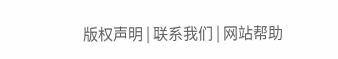版权声明 | 联系我们 | 网站帮助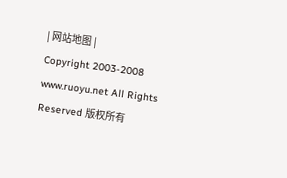| 网站地图 |
Copyright 2003-2008 www.ruoyu.net All Rights Reserved 版权所有